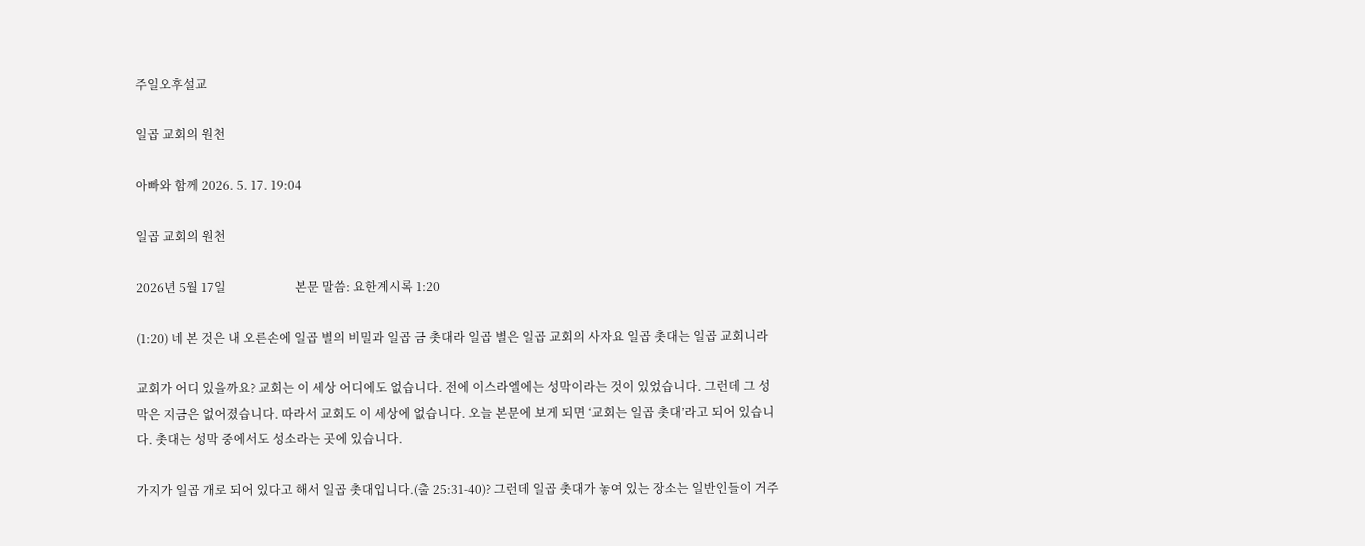주일오후설교

일곱 교회의 원천

아빠와 함께 2026. 5. 17. 19:04

일곱 교회의 원천

2026년 5월 17일                       본문 말씀: 요한계시록 1:20

(1:20) 네 본 것은 내 오른손에 일곱 별의 비밀과 일곱 금 촛대라 일곱 별은 일곱 교회의 사자요 일곱 촛대는 일곱 교회니라

교회가 어디 있을까요? 교회는 이 세상 어디에도 없습니다. 전에 이스라엘에는 성막이라는 것이 있었습니다. 그런데 그 성막은 지금은 없어졌습니다. 따라서 교회도 이 세상에 없습니다. 오늘 본문에 보게 되면 ‘교회는 일곱 촛대’라고 되어 있습니다. 촛대는 성막 중에서도 성소라는 곳에 있습니다.

가지가 일곱 개로 되어 있다고 해서 일곱 촛대입니다.(출 25:31-40)? 그런데 일곱 촛대가 놓여 있는 장소는 일반인들이 거주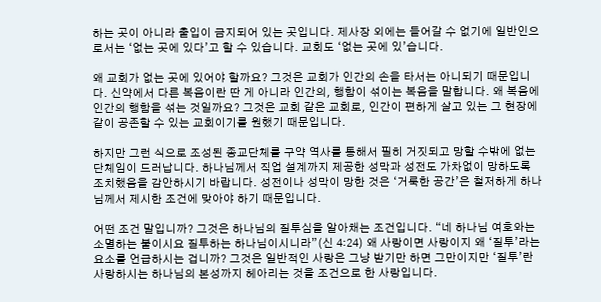하는 곳이 아니라 출입이 금지되어 있는 곳입니다. 제사장 외에는 들어갈 수 없기에 일반인으로서는 ‘없는 곳에 있다’고 할 수 있습니다. 교회도 ‘없는 곳에 있’습니다.

왜 교회가 없는 곳에 있어야 할까요? 그것은 교회가 인간의 손을 타서는 아니되기 때문입니다. 신약에서 다른 복음이란 딴 게 아니라 인간의, 행함이 섞이는 복음을 말합니다. 왜 복음에 인간의 행함을 섞는 것일까요? 그것은 교회 같은 교회로, 인간이 편하게 살고 있는 그 현장에 같이 공존할 수 있는 교회이기를 원했기 때문입니다.

하지만 그런 식으로 조성된 종교단체를 구약 역사를 통해서 필히 거짓되고 망할 수밖에 없는 단체임이 드러납니다. 하나님께서 직업 설계까지 제공한 성막과 성전도 가차없이 망하도록 조치했음을 감안하시기 바랍니다. 성전이나 성막이 망한 것은 ‘거룩한 공간’은 철저하게 하나님께서 제시한 조건에 맞아야 하기 때문입니다.

어떤 조건 말입니까? 그것은 하나님의 질투심을 알아채는 조건입니다. “네 하나님 여호와는 소멸하는 불이시요 질투하는 하나님이시니라”(신 4:24) 왜 사랑이면 사랑이지 왜 ‘질투’라는 요소를 언급하시는 겁니까? 그것은 일반적인 사랑은 그냥 받기만 하면 그만이지만 ‘질투’란 사랑하시는 하나님의 본성까지 헤아리는 것을 조건으로 한 사랑입니다.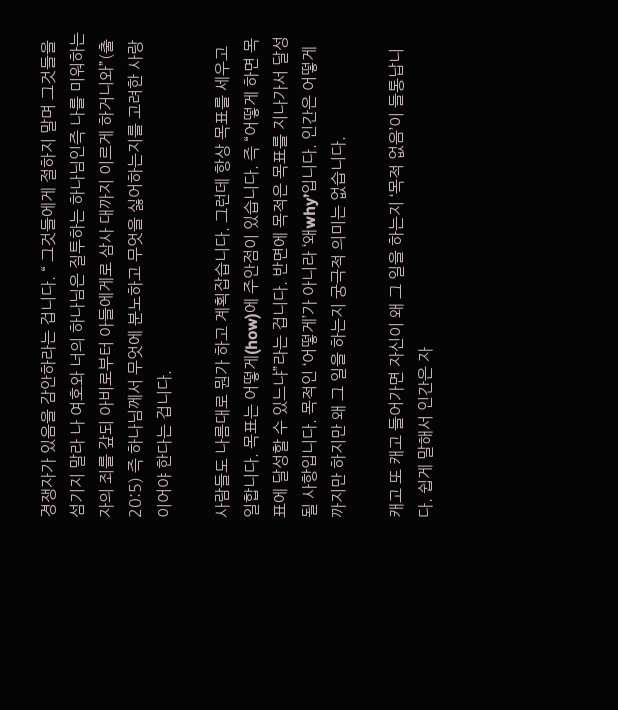경쟁자가 있음을 감안하라는 겁니다. “ 그것들에게 절하지 말며 그것들을 섬기지 말라 나 여호와 너의 하나님은 질투하는 하나님인즉 나를 미워하는 자의 죄를 갚되 아비로부터 아들에게로 삼사 대까지 이르게 하거니와”(출 20:5) 즉 하나님께서 무엇에 분노하고 무엇을 싫어하는지를 고려한 사랑이어야 한다는 겁니다.

사람들도 나름대로 뭔가 하고 계획잡습니다. 그런데 항상 목표를 세우고 일합니다. 목표는 어떻게(how)에 주안점이 있습니다. 즉 “어떻게 하면 목표에 달성할 수 있느냐”라는 겁니다. 반면에 목적은 목표를 지나가서 달성될 사항입니다. 목적인 ‘어떻게’가 아니라 ‘왜why’입니다. 인간은 어떻게까지만 하지만 왜 그 일을 하는지 궁극적 의미는 없습니다.

캐고 또 캐고 들어가면 자신이 왜 그 일을 하는지 ‘목적 없음’이 들통납니다. 쉽게 말해서 인간은 자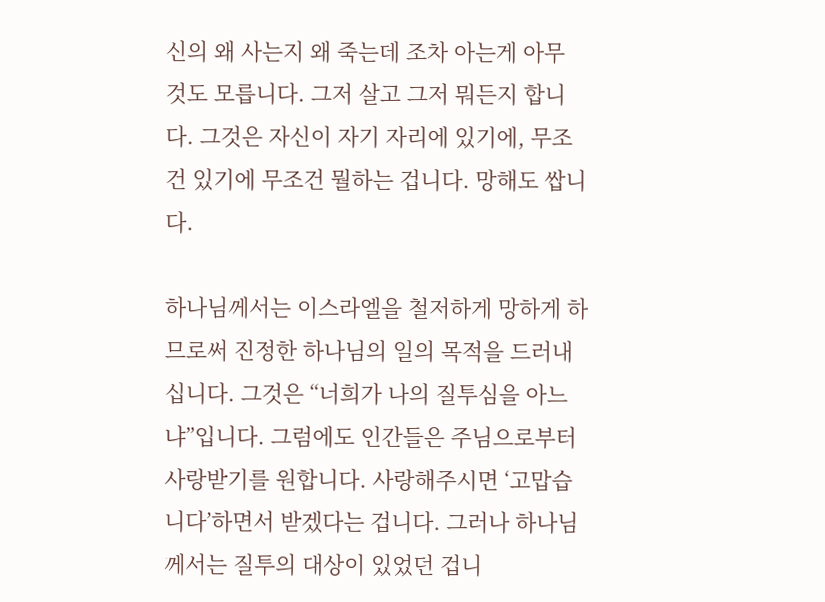신의 왜 사는지 왜 죽는데 조차 아는게 아무 것도 모릅니다. 그저 살고 그저 뭐든지 합니다. 그것은 자신이 자기 자리에 있기에, 무조건 있기에 무조건 뭘하는 겁니다. 망해도 쌉니다.

하나님께서는 이스라엘을 철저하게 망하게 하므로써 진정한 하나님의 일의 목적을 드러내십니다. 그것은 “너희가 나의 질투심을 아느냐”입니다. 그럼에도 인간들은 주님으로부터 사랑받기를 원합니다. 사랑해주시면 ‘고맙습니다’하면서 받겠다는 겁니다. 그러나 하나님께서는 질투의 대상이 있었던 겁니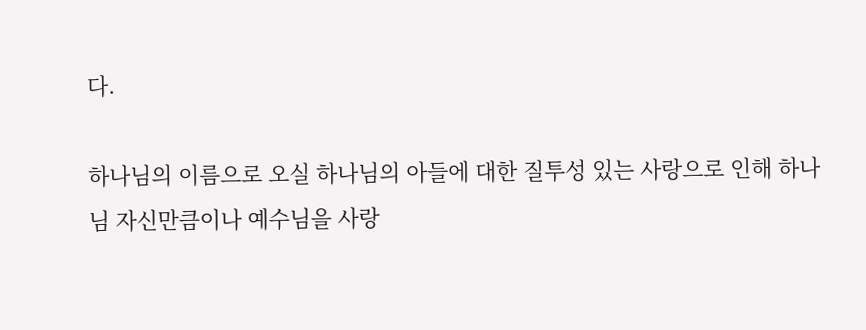다.

하나님의 이름으로 오실 하나님의 아들에 대한 질투성 있는 사랑으로 인해 하나님 자신만큼이나 예수님을 사랑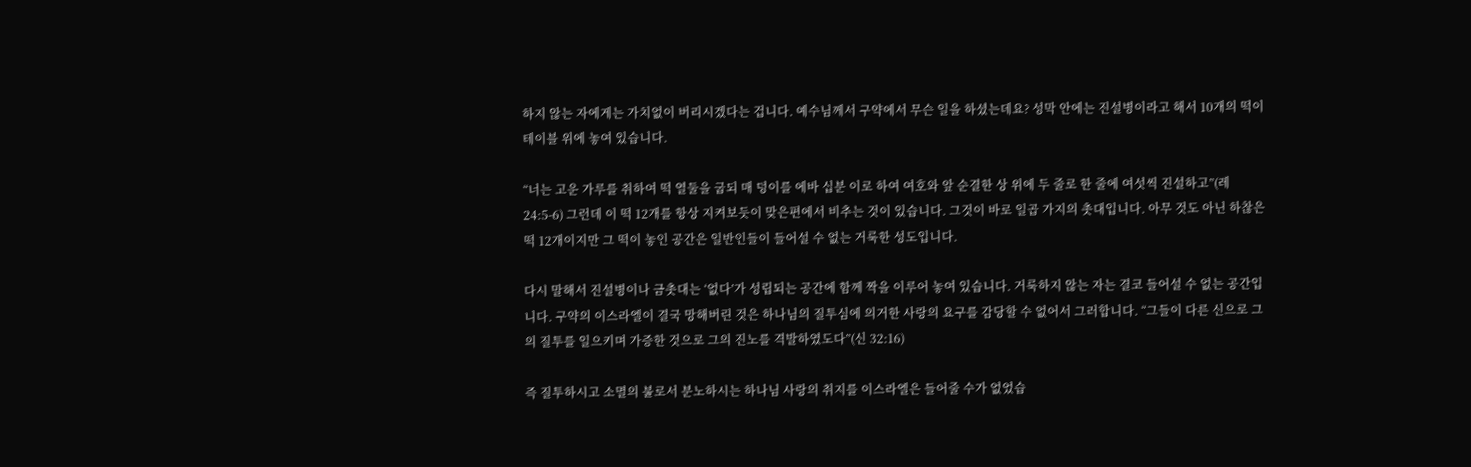하지 않는 자에게는 가치없이 버리시겠다는 겁니다. 예수님께서 구약에서 무슨 일을 하셨는데요? 성막 안에는 진설병이라고 해서 10개의 떡이 테이블 위에 놓여 있습니다.

“너는 고운 가루를 취하여 떡 열둘을 굽되 매 덩이를 에바 십분 이로 하여 여호와 앞 순결한 상 위에 두 줄로 한 줄에 여섯씩 진설하고”(레 24:5-6) 그런데 이 떡 12개를 항상 지켜보듯이 맞은편에서 비추는 것이 있습니다. 그것이 바로 일곱 가지의 촛대입니다. 아무 것도 아닌 하찮은 떡 12개이지만 그 떡이 놓인 공간은 일반인들이 들어설 수 없는 거룩한 성도입니다.

다시 말해서 진설병이나 금촛대는 ‘없다’가 성립되는 공간에 함께 짝을 이루어 놓여 있습니다. 거룩하지 않는 자는 결코 들어설 수 없는 공간입니다. 구약의 이스라엘이 결국 망해버린 것은 하나님의 질투심에 의거한 사랑의 요구를 감당할 수 없어서 그러합니다. “그들이 다른 신으로 그의 질투를 일으키며 가증한 것으로 그의 진노를 격발하였도다”(신 32:16)

즉 질투하시고 소멸의 불로서 분노하시는 하나님 사랑의 취지를 이스라엘은 들어줄 수가 없었습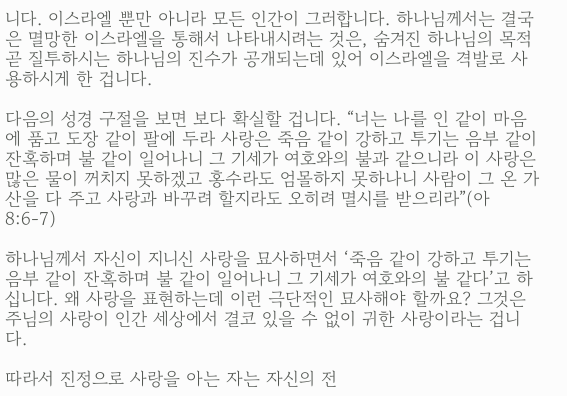니다. 이스라엘 뿐만 아니라 모든 인간이 그러합니다. 하나님께서는 결국은 멸망한 이스라엘을 통해서 나타내시려는 것은, 숨겨진 하나님의 목적 곧 질투하시는 하나님의 진수가 공개되는데 있어 이스라엘을 격발로 사용하시게 한 겁니다.

다음의 성경 구절을 보면 보다 확실할 겁니다. “너는 나를 인 같이 마음에 품고 도장 같이 팔에 두라 사랑은 죽음 같이 강하고 투기는 음부 같이 잔혹하며 불 같이 일어나니 그 기세가 여호와의 불과 같으니라 이 사랑은 많은 물이 꺼치지 못하겠고 홍수라도 엄몰하지 못하나니 사람이 그 온 가산을 다 주고 사랑과 바꾸려 할지라도 오히려 멸시를 받으리라”(아 8:6-7)

하나님께서 자신이 지니신 사랑을 묘사하면서 ‘죽음 같이 강하고 투기는 음부 같이 잔혹하며 불 같이 일어나니 그 기세가 여호와의 불 같다’고 하십니다. 왜 사랑을 표현하는데 이런 극단적인 묘사해야 할까요? 그것은 주님의 사랑이 인간 세상에서 결코 있을 수 없이 귀한 사랑이라는 겁니다.

따라서 진정으로 사랑을 아는 자는 자신의 전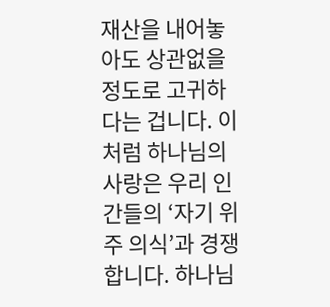재산을 내어놓아도 상관없을 정도로 고귀하다는 겁니다. 이처럼 하나님의 사랑은 우리 인간들의 ‘자기 위주 의식’과 경쟁합니다. 하나님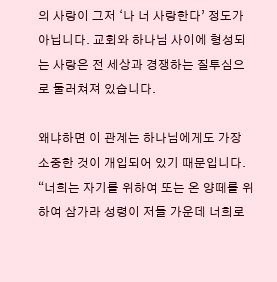의 사랑이 그저 ‘나 너 사랑한다’ 정도가 아닙니다. 교회와 하나님 사이에 형성되는 사랑은 전 세상과 경쟁하는 질투심으로 둘러쳐져 있습니다.

왜냐하면 이 관계는 하나님에게도 가장 소중한 것이 개입되어 있기 때문입니다. “너희는 자기를 위하여 또는 온 양떼를 위하여 삼가라 성령이 저들 가운데 너희로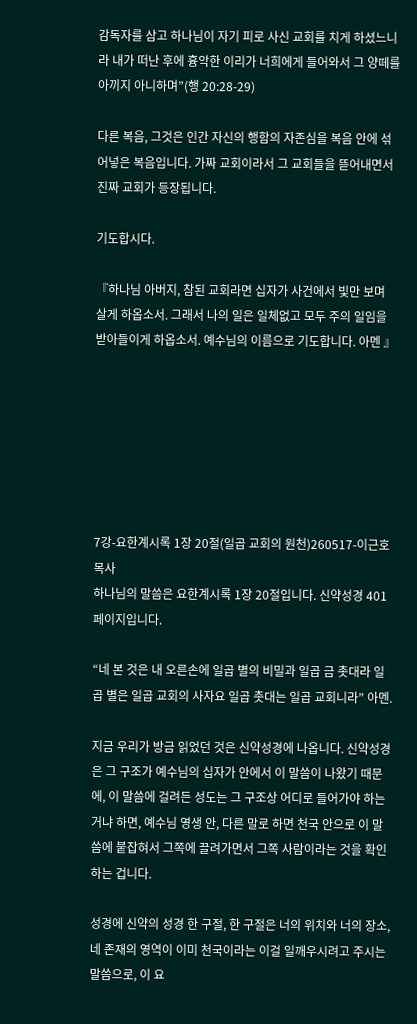감독자를 삼고 하나님이 자기 피로 사신 교회를 치게 하셨느니라 내가 떠난 후에 흉악한 이리가 너희에게 들어와서 그 양떼를 아끼지 아니하며”(행 20:28-29)

다른 복음, 그것은 인간 자신의 행함의 자존심을 복음 안에 섞어넣은 복음입니다. 가짜 교회이라서 그 교회들을 뜯어내면서 진짜 교회가 등장됩니다.

기도합시다.

『하나님 아버지, 참된 교회라면 십자가 사건에서 빛만 보며 살게 하옵소서. 그래서 나의 일은 일체없고 모두 주의 일임을 받아들이게 하옵소서. 예수님의 이름으로 기도합니다. 아멘 』







7강-요한계시록 1장 20절(일곱 교회의 원천)260517-이근호 목사
하나님의 말씀은 요한계시록 1장 20절입니다. 신약성경 401페이지입니다.

“네 본 것은 내 오른손에 일곱 별의 비밀과 일곱 금 촛대라 일곱 별은 일곱 교회의 사자요 일곱 촛대는 일곱 교회니라” 아멘.

지금 우리가 방금 읽었던 것은 신약성경에 나옵니다. 신약성경은 그 구조가 예수님의 십자가 안에서 이 말씀이 나왔기 때문에, 이 말씀에 걸려든 성도는 그 구조상 어디로 들어가야 하는 거냐 하면, 예수님 영생 안, 다른 말로 하면 천국 안으로 이 말씀에 붙잡혀서 그쪽에 끌려가면서 그쪽 사람이라는 것을 확인하는 겁니다.

성경에 신약의 성경 한 구절, 한 구절은 너의 위치와 너의 장소, 네 존재의 영역이 이미 천국이라는 이걸 일깨우시려고 주시는 말씀으로, 이 요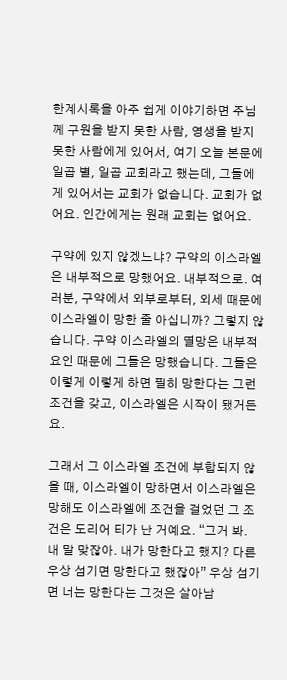한계시록을 아주 쉽게 이야기하면 주님께 구원을 받지 못한 사람, 영생을 받지 못한 사람에게 있어서, 여기 오늘 본문에 일곱 별, 일곱 교회라고 했는데, 그들에게 있어서는 교회가 없습니다. 교회가 없어요. 인간에게는 원래 교회는 없어요.

구약에 있지 않겠느냐? 구약의 이스라엘은 내부적으로 망했어요. 내부적으로. 여러분, 구약에서 외부로부터, 외세 때문에 이스라엘이 망한 줄 아십니까? 그렇지 않습니다. 구약 이스라엘의 멸망은 내부적 요인 때문에 그들은 망했습니다. 그들은 이렇게 이렇게 하면 필히 망한다는 그런 조건을 갖고, 이스라엘은 시작이 됐거든요.

그래서 그 이스라엘 조건에 부합되지 않을 때, 이스라엘이 망하면서 이스라엘은 망해도 이스라엘에 조건을 걸었던 그 조건은 도리어 티가 난 거예요. “그거 봐. 내 말 맞잖아. 내가 망한다고 했지? 다른 우상 섬기면 망한다고 했잖아” 우상 섬기면 너는 망한다는 그것은 살아남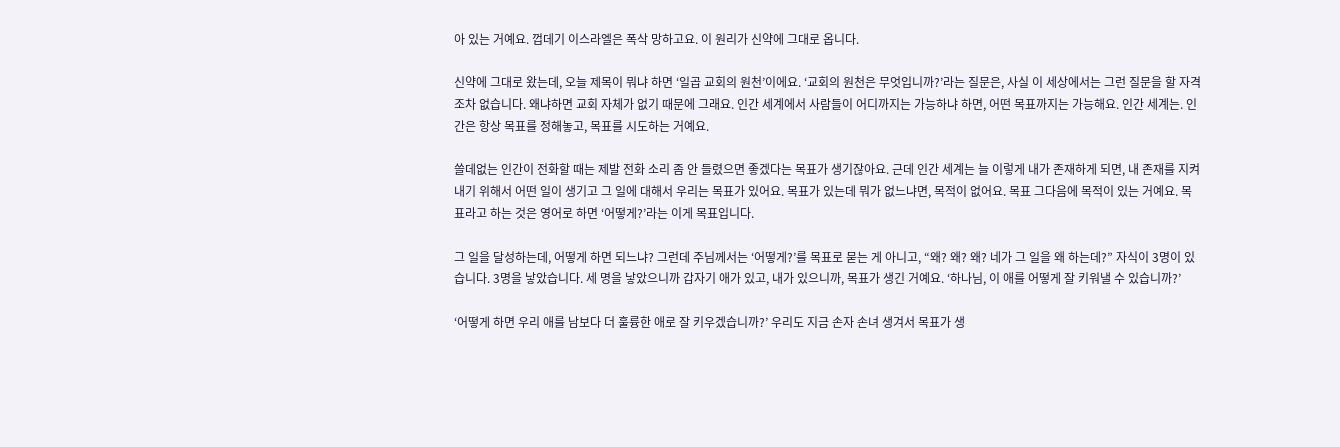아 있는 거예요. 껍데기 이스라엘은 폭삭 망하고요. 이 원리가 신약에 그대로 옵니다.

신약에 그대로 왔는데, 오늘 제목이 뭐냐 하면 ‘일곱 교회의 원천’이에요. ‘교회의 원천은 무엇입니까?’라는 질문은, 사실 이 세상에서는 그런 질문을 할 자격조차 없습니다. 왜냐하면 교회 자체가 없기 때문에 그래요. 인간 세계에서 사람들이 어디까지는 가능하냐 하면, 어떤 목표까지는 가능해요. 인간 세계는. 인간은 항상 목표를 정해놓고, 목표를 시도하는 거예요.

쓸데없는 인간이 전화할 때는 제발 전화 소리 좀 안 들렸으면 좋겠다는 목표가 생기잖아요. 근데 인간 세계는 늘 이렇게 내가 존재하게 되면, 내 존재를 지켜내기 위해서 어떤 일이 생기고 그 일에 대해서 우리는 목표가 있어요. 목표가 있는데 뭐가 없느냐면, 목적이 없어요. 목표 그다음에 목적이 있는 거예요. 목표라고 하는 것은 영어로 하면 ‘어떻게?’라는 이게 목표입니다.

그 일을 달성하는데, 어떻게 하면 되느냐? 그런데 주님께서는 ‘어떻게?’를 목표로 묻는 게 아니고, “왜? 왜? 왜? 네가 그 일을 왜 하는데?” 자식이 3명이 있습니다. 3명을 낳았습니다. 세 명을 낳았으니까 갑자기 애가 있고, 내가 있으니까, 목표가 생긴 거예요. ‘하나님, 이 애를 어떻게 잘 키워낼 수 있습니까?’

‘어떻게 하면 우리 애를 남보다 더 훌륭한 애로 잘 키우겠습니까?’ 우리도 지금 손자 손녀 생겨서 목표가 생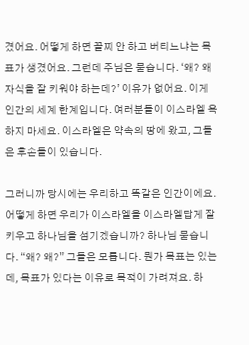겼어요. 어떻게 하면 꼴찌 안 하고 버티느냐는 목표가 생겼어요. 그런데 주님은 묻습니다. ‘왜? 왜 자식을 잘 키워야 하는데?’ 이유가 없어요. 이게 인간의 세계 한계입니다. 여러분들이 이스라엘 욕하지 마세요. 이스라엘은 약속의 땅에 왔고, 그들은 후손들이 있습니다.

그러니까 당시에는 우리하고 똑같은 인간이에요. 어떻게 하면 우리가 이스라엘을 이스라엘답게 잘 키우고 하나님을 섬기겠습니까? 하나님 묻습니다. “왜? 왜?” 그들은 모릅니다. 뭔가 목표는 있는데, 목표가 있다는 이유로 목적이 가려져요. 하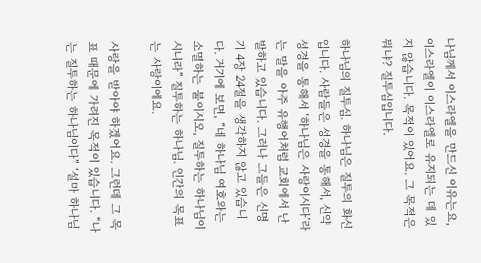나님께서 이스라엘을 만드신 이유는요, 이스라엘이 이스라엘로 유지되는 데 있지 않습니다. 목적이 있어요. 그 목적은 뭐냐? 질투심입니다.

하나님의 질투심. 하나님은 질투의 화신입니다. 사람들은 성경을 통해서, 신약성경을 통해서 ‘하나님은 사랑이시다’라는 말을 아주 유행어처럼 교회에서 난발하고 있습니다. 그러나 그들은 신명기 4장 24절을 생각하지 않고 있습니다. 거기에 보면, “네 하나님 여호와는 소멸하는 불이시오, 질투하는 하나님이시니라” 질투하는 하나님. 인간의 목표는 사랑이에요.

사랑을 받아야 하겠어요. 그런데 그 목표 때문에 가려진 목적이 있습니다. “나는 질투하는 하나님이다” ‘설마 하나님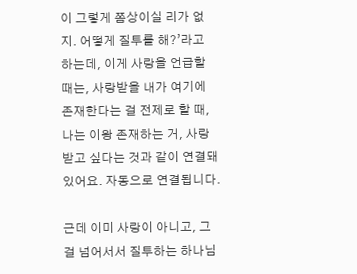이 그렇게 쫌상이실 리가 없지. 어떻게 질투를 해?’라고 하는데, 이게 사랑을 언급할 때는, 사랑받을 내가 여기에 존재한다는 걸 전제로 할 때, 나는 이왕 존재하는 거, 사랑받고 싶다는 것과 같이 연결돼 있어요. 자동으로 연결됩니다.

근데 이미 사랑이 아니고, 그걸 넘어서서 질투하는 하나님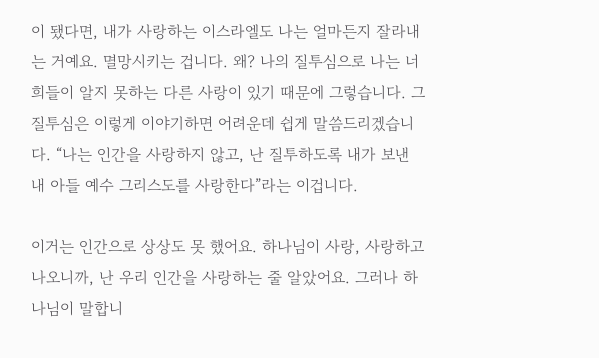이 됐다면, 내가 사랑하는 이스라엘도 나는 얼마든지 잘라내는 거예요. 멸망시키는 겁니다. 왜? 나의 질투심으로 나는 너희들이 알지 못하는 다른 사랑이 있기 때문에 그렇습니다. 그 질투심은 이렇게 이야기하면 어려운데 쉽게 말씀드리겠습니다. “나는 인간을 사랑하지 않고, 난 질투하도록 내가 보낸 내 아들 예수 그리스도를 사랑한다”라는 이겁니다.

이거는 인간으로 상상도 못 했어요. 하나님이 사랑, 사랑하고 나오니까, 난 우리 인간을 사랑하는 줄 알았어요. 그러나 하나님이 말합니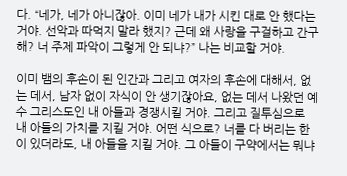다. “네가, 네가 아니잖아. 이미 네가 내가 시킨 대로 안 했다는 거야. 선악과 따먹지 말라 했지? 근데 왜 사랑을 구걸하고 간구해? 너 주제 파악이 그렇게 안 되냐?” 나는 비교할 거야.

이미 뱀의 후손이 된 인간과 그리고 여자의 후손에 대해서, 없는 데서, 남자 없이 자식이 안 생기잖아요, 없는 데서 나왔던 예수 그리스도인 내 아들과 경쟁시킬 거야. 그리고 질투심으로 내 아들의 가치를 지킬 거야. 어떤 식으로? 너를 다 버리는 한이 있더라도, 내 아들을 지킬 거야. 그 아들이 구약에서는 뭐냐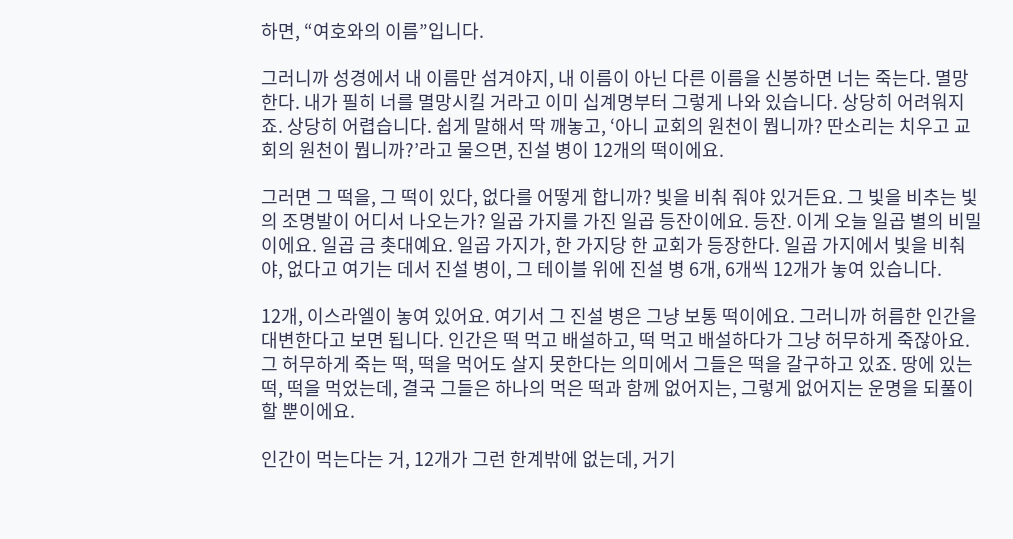하면, “여호와의 이름”입니다.

그러니까 성경에서 내 이름만 섬겨야지, 내 이름이 아닌 다른 이름을 신봉하면 너는 죽는다. 멸망한다. 내가 필히 너를 멸망시킬 거라고 이미 십계명부터 그렇게 나와 있습니다. 상당히 어려워지죠. 상당히 어렵습니다. 쉽게 말해서 딱 깨놓고, ‘아니 교회의 원천이 뭡니까? 딴소리는 치우고 교회의 원천이 뭡니까?’라고 물으면, 진설 병이 12개의 떡이에요.

그러면 그 떡을, 그 떡이 있다, 없다를 어떻게 합니까? 빛을 비춰 줘야 있거든요. 그 빛을 비추는 빛의 조명발이 어디서 나오는가? 일곱 가지를 가진 일곱 등잔이에요. 등잔. 이게 오늘 일곱 별의 비밀이에요. 일곱 금 촛대예요. 일곱 가지가, 한 가지당 한 교회가 등장한다. 일곱 가지에서 빛을 비춰야, 없다고 여기는 데서 진설 병이, 그 테이블 위에 진설 병 6개, 6개씩 12개가 놓여 있습니다.

12개, 이스라엘이 놓여 있어요. 여기서 그 진설 병은 그냥 보통 떡이에요. 그러니까 허름한 인간을 대변한다고 보면 됩니다. 인간은 떡 먹고 배설하고, 떡 먹고 배설하다가 그냥 허무하게 죽잖아요. 그 허무하게 죽는 떡, 떡을 먹어도 살지 못한다는 의미에서 그들은 떡을 갈구하고 있죠. 땅에 있는 떡, 떡을 먹었는데, 결국 그들은 하나의 먹은 떡과 함께 없어지는, 그렇게 없어지는 운명을 되풀이할 뿐이에요.

인간이 먹는다는 거, 12개가 그런 한계밖에 없는데, 거기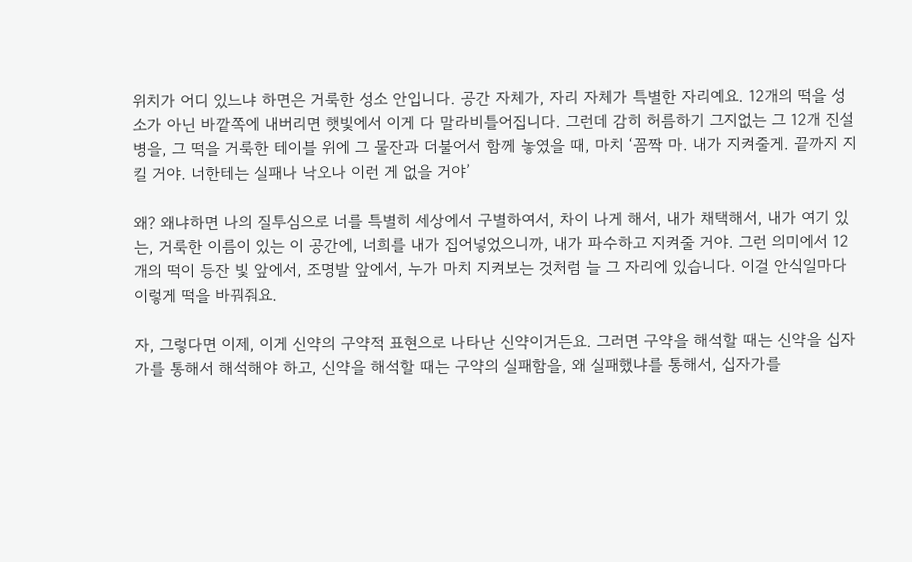위치가 어디 있느냐 하면은 거룩한 성소 안입니다. 공간 자체가, 자리 자체가 특별한 자리예요. 12개의 떡을 성소가 아닌 바깥쪽에 내버리면 햇빛에서 이게 다 말라비틀어집니다. 그런데 감히 허름하기 그지없는 그 12개 진설 병을, 그 떡을 거룩한 테이블 위에 그 물잔과 더불어서 함께 놓였을 때, 마치 ‘꼼짝 마. 내가 지켜줄게. 끝까지 지킬 거야. 너한테는 실패나 낙오나 이런 게 없을 거야’

왜? 왜냐하면 나의 질투심으로 너를 특별히 세상에서 구별하여서, 차이 나게 해서, 내가 채택해서, 내가 여기 있는, 거룩한 이름이 있는 이 공간에, 너희를 내가 집어넣었으니까, 내가 파수하고 지켜줄 거야. 그런 의미에서 12개의 떡이 등잔 빛 앞에서, 조명발 앞에서, 누가 마치 지켜보는 것처럼 늘 그 자리에 있습니다. 이걸 안식일마다 이렇게 떡을 바꿔줘요.

자, 그렇다면 이제, 이게 신약의 구약적 표현으로 나타난 신약이거든요. 그러면 구약을 해석할 때는 신약을 십자가를 통해서 해석해야 하고, 신약을 해석할 때는 구약의 실패함을, 왜 실패했냐를 통해서, 십자가를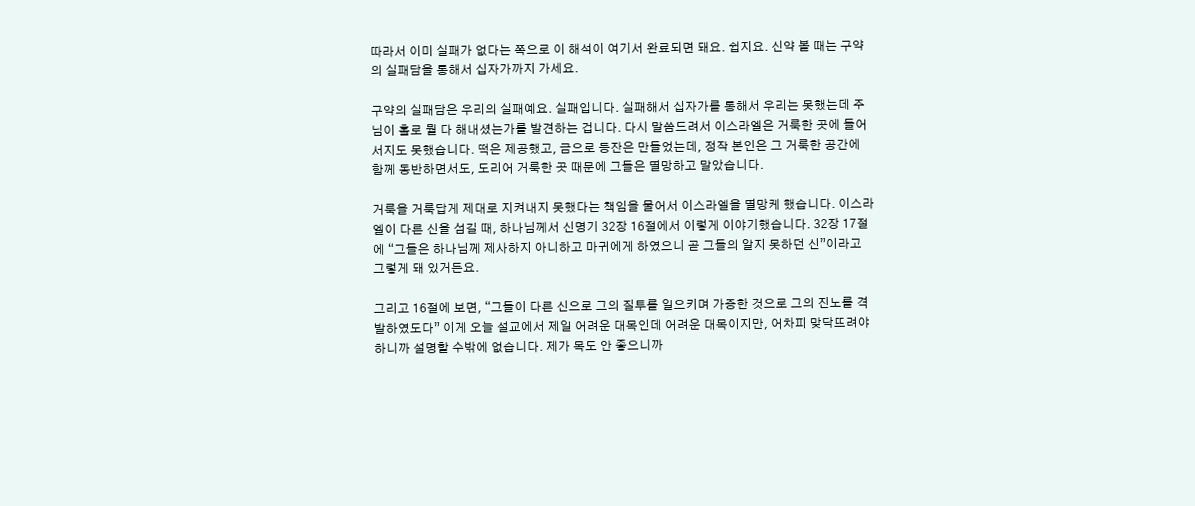따라서 이미 실패가 없다는 쪽으로 이 해석이 여기서 완료되면 돼요. 쉽지요. 신약 볼 때는 구약의 실패담을 통해서 십자가까지 가세요.

구약의 실패담은 우리의 실패예요. 실패입니다. 실패해서 십자가를 통해서 우리는 못했는데 주님이 홀로 뭘 다 해내셨는가를 발견하는 겁니다. 다시 말씀드려서 이스라엘은 거룩한 곳에 들어서지도 못했습니다. 떡은 제공했고, 금으로 등잔은 만들었는데, 정작 본인은 그 거룩한 공간에 함께 동반하면서도, 도리어 거룩한 곳 때문에 그들은 멸망하고 말았습니다.

거룩을 거룩답게 제대로 지켜내지 못했다는 책임을 물어서 이스라엘을 멸망케 했습니다. 이스라엘이 다른 신을 섬길 때, 하나님께서 신명기 32장 16절에서 이렇게 이야기했습니다. 32장 17절에 “그들은 하나님께 제사하지 아니하고 마귀에게 하였으니 곧 그들의 알지 못하던 신”이라고 그렇게 돼 있거든요.

그리고 16절에 보면, “그들이 다른 신으로 그의 질투를 일으키며 가증한 것으로 그의 진노를 격발하였도다” 이게 오늘 설교에서 제일 어려운 대목인데 어려운 대목이지만, 어차피 맞닥뜨려야 하니까 설명할 수밖에 없습니다. 제가 목도 안 좋으니까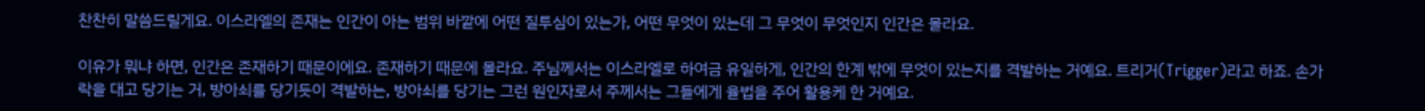찬찬히 말씀드릴게요. 이스라엘의 존재는 인간이 아는 범위 바깥에 어떤 질투심이 있는가, 어떤 무엇이 있는데 그 무엇이 무엇인지 인간은 몰라요.

이유가 뭐냐 하면, 인간은 존재하기 때문이에요. 존재하기 때문에 몰라요. 주님께서는 이스라엘로 하여금 유일하게, 인간의 한계 밖에 무엇이 있는지를 격발하는 거예요. 트리거(Trigger)라고 하죠. 손가락을 대고 당기는 거, 방아쇠를 당기듯이 격발하는, 방아쇠를 당기는 그런 원인자로서 주께서는 그들에게 율법을 주어 활용케 한 거예요.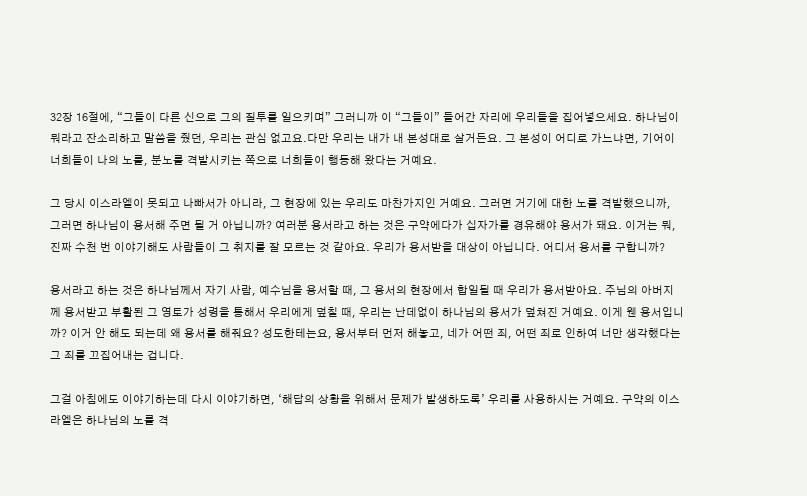32장 16절에, “그들이 다른 신으로 그의 질투를 일으키며” 그러니까 이 “그들이” 들어간 자리에 우리들을 집어넣으세요. 하나님이 뭐라고 잔소리하고 말씀을 줬던, 우리는 관심 없고요.다만 우리는 내가 내 본성대로 살거든요. 그 본성이 어디로 가느냐면, 기어이 너희들이 나의 노를, 분노를 격발시키는 쪽으로 너희들이 행동해 왔다는 거예요.

그 당시 이스라엘이 못되고 나빠서가 아니라, 그 현장에 있는 우리도 마찬가지인 거예요. 그러면 거기에 대한 노를 격발했으니까, 그러면 하나님이 용서해 주면 될 거 아닙니까? 여러분 용서라고 하는 것은 구약에다가 십자가를 경유해야 용서가 돼요. 이거는 뭐, 진짜 수천 번 이야기해도 사람들이 그 취지를 잘 모르는 것 같아요. 우리가 용서받을 대상이 아닙니다. 어디서 용서를 구합니까?

용서라고 하는 것은 하나님께서 자기 사람, 예수님을 용서할 때, 그 용서의 현장에서 합일될 때 우리가 용서받아요. 주님의 아버지께 용서받고 부활된 그 영토가 성령을 통해서 우리에게 덮칠 때, 우리는 난데없이 하나님의 용서가 덮쳐진 거예요. 이게 웬 용서입니까? 이거 안 해도 되는데 왜 용서를 해줘요? 성도한테는요, 용서부터 먼저 해놓고, 네가 어떤 죄, 어떤 죄로 인하여 너만 생각했다는 그 죄를 끄집어내는 겁니다.

그걸 아침에도 이야기하는데 다시 이야기하면, ‘해답의 상황을 위해서 문제가 발생하도록’ 우리를 사용하시는 거예요. 구약의 이스라엘은 하나님의 노를 격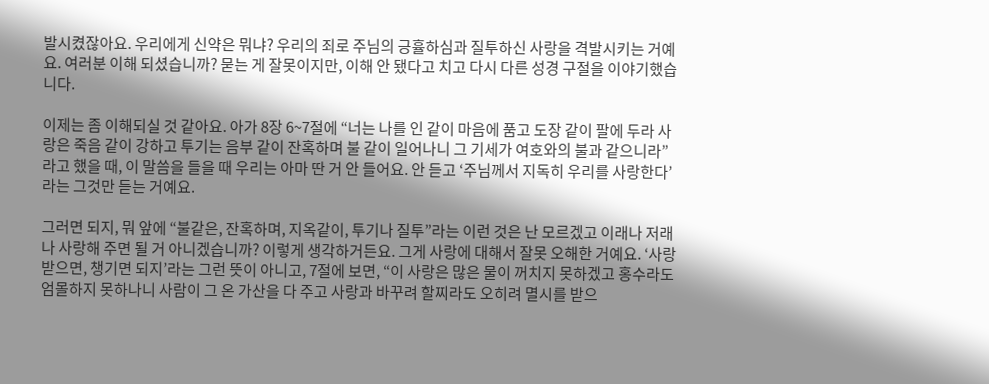발시켰잖아요. 우리에게 신약은 뭐냐? 우리의 죄로 주님의 긍휼하심과 질투하신 사랑을 격발시키는 거예요. 여러분 이해 되셨습니까? 묻는 게 잘못이지만, 이해 안 됐다고 치고 다시 다른 성경 구절을 이야기했습니다.

이제는 좀 이해되실 것 같아요. 아가 8장 6~7절에 “너는 나를 인 같이 마음에 품고 도장 같이 팔에 두라 사랑은 죽음 같이 강하고 투기는 음부 같이 잔혹하며 불 같이 일어나니 그 기세가 여호와의 불과 같으니라”라고 했을 때, 이 말씀을 들을 때 우리는 아마 딴 거 안 들어요. 안 듣고 ‘주님께서 지독히 우리를 사랑한다’라는 그것만 듣는 거예요.

그러면 되지, 뭐 앞에 “불같은, 잔혹하며, 지옥같이, 투기나 질투”라는 이런 것은 난 모르겠고 이래나 저래나 사랑해 주면 될 거 아니겠습니까? 이렇게 생각하거든요. 그게 사랑에 대해서 잘못 오해한 거예요. ‘사랑받으면, 챙기면 되지’라는 그런 뜻이 아니고, 7절에 보면, “이 사랑은 많은 물이 꺼치지 못하겠고 홍수라도 엄몰하지 못하나니 사람이 그 온 가산을 다 주고 사랑과 바꾸려 할찌라도 오히려 멸시를 받으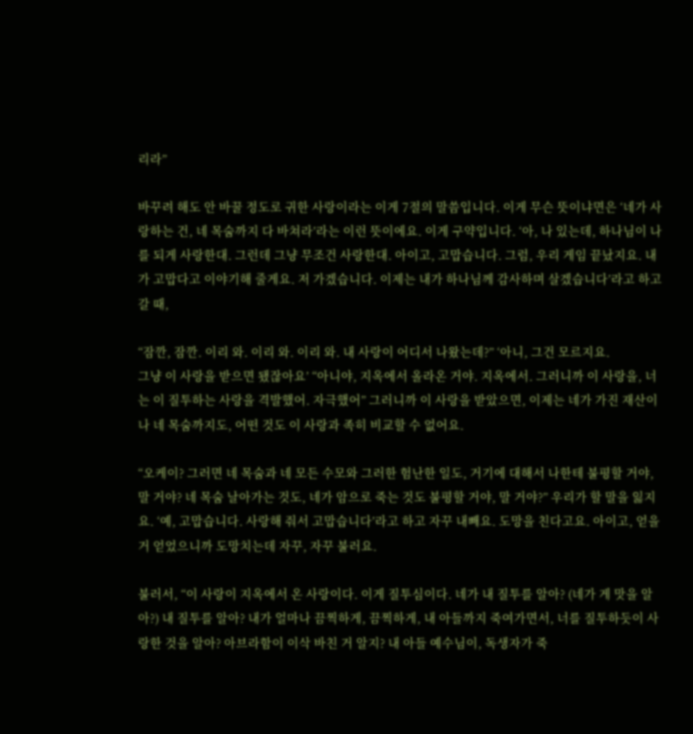리라”

바꾸려 해도 안 바꿀 정도로 귀한 사랑이라는 이게 7절의 말씀입니다. 이게 무슨 뜻이냐면은 ‘네가 사랑하는 건, 네 목숨까지 다 바쳐라’라는 이런 뜻이에요. 이게 구약입니다. ‘아, 나 있는데, 하나님이 나를 되게 사랑한대. 그런데 그냥 무조건 사랑한대. 아이고, 고맙습니다. 그럼, 우리 게임 끝났지요. 내가 고맙다고 이야기해 줄게요. 저 가겠습니다. 이제는 내가 하나님께 감사하며 살겠습니다’라고 하고 갈 때,

“잠깐, 잠깐. 이리 와. 이리 와. 이리 와. 내 사랑이 어디서 나왔는데?” ‘아니, 그건 모르지요.
그냥 이 사랑을 받으면 됐잖아요’ “아니야, 지옥에서 올라온 거야. 지옥에서. 그러니까 이 사랑을, 너는 이 질투하는 사랑을 격발했어. 자극했어” 그러니까 이 사랑을 받았으면, 이제는 네가 가진 재산이나 네 목숨까지도, 어떤 것도 이 사랑과 족히 비교할 수 없어요.

“오케이? 그러면 네 목숨과 네 모든 수모와 그러한 험난한 일도, 거기에 대해서 나한테 불평할 거야, 말 거야? 네 목숨 날아가는 것도, 네가 암으로 죽는 것도 불평할 거야, 말 거야?” 우리가 할 말을 잃지요. ‘예, 고맙습니다. 사랑해 줘서 고맙습니다’라고 하고 자꾸 내빼요. 도망을 친다고요. 아이고, 얻을 거 얻었으니까 도망치는데 자꾸, 자꾸 불러요.

불러서, “이 사랑이 지옥에서 온 사랑이다. 이게 질투심이다. 네가 내 질투를 알아? (네가 게 맛을 알아?) 내 질투를 알아? 내가 얼마나 끔찍하게, 끔찍하게, 내 아들까지 죽여가면서, 너를 질투하듯이 사랑한 것을 알아? 아브라함이 이삭 바친 거 알지? 내 아들 예수님이, 독생자가 죽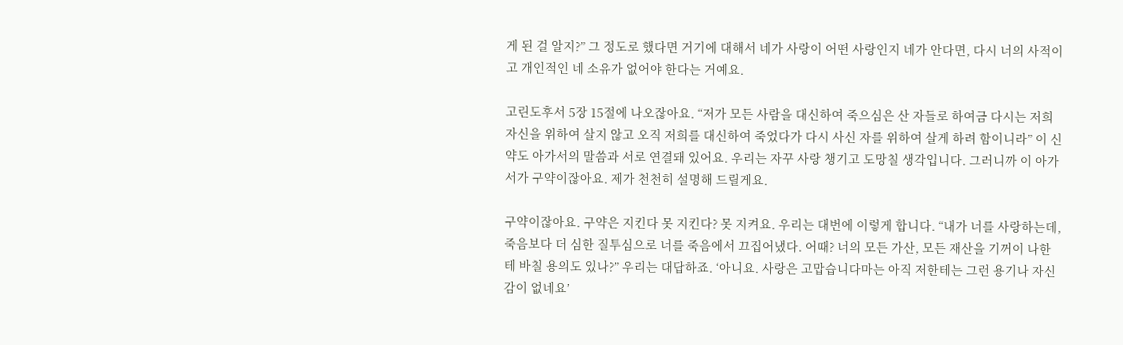게 된 걸 알지?” 그 정도로 했다면 거기에 대해서 네가 사랑이 어떤 사랑인지 네가 안다면, 다시 너의 사적이고 개인적인 네 소유가 없어야 한다는 거예요.

고린도후서 5장 15절에 나오잖아요. “저가 모든 사람을 대신하여 죽으심은 산 자들로 하여금 다시는 저희 자신을 위하여 살지 않고 오직 저희를 대신하여 죽었다가 다시 사신 자를 위하여 살게 하려 함이니라” 이 신약도 아가서의 말씀과 서로 연결돼 있어요. 우리는 자꾸 사랑 챙기고 도망칠 생각입니다. 그러니까 이 아가서가 구약이잖아요. 제가 천천히 설명해 드릴게요.

구약이잖아요. 구약은 지킨다 못 지킨다? 못 지켜요. 우리는 대번에 이렇게 합니다. “내가 너를 사랑하는데, 죽음보다 더 심한 질투심으로 너를 죽음에서 끄집어냈다. 어때? 너의 모든 가산, 모든 재산을 기꺼이 나한테 바칠 용의도 있나?” 우리는 대답하죠. ‘아니요. 사랑은 고맙습니다마는 아직 저한테는 그런 용기나 자신감이 없네요’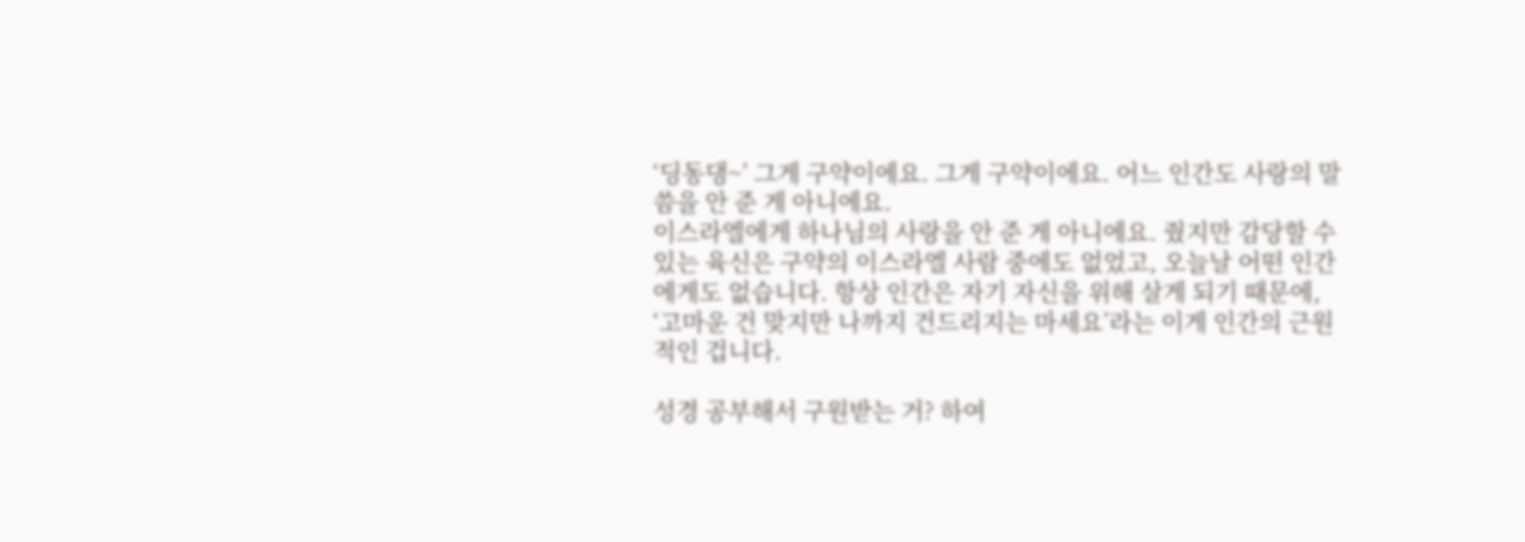‘딩동댕~’ 그게 구약이에요. 그게 구약이에요. 어느 인간도 사랑의 말씀을 안 준 게 아니에요.
이스라엘에게 하나님의 사랑을 안 준 게 아니에요. 줬지만 감당할 수 있는 육신은 구약의 이스라엘 사람 중에도 없었고, 오늘날 어떤 인간에게도 없습니다. 항상 인간은 자기 자신을 위해 살게 되기 때문에, ‘고마운 건 맞지만 나까지 건드리지는 마세요’라는 이게 인간의 근원적인 겁니다.

성경 공부해서 구원받는 거? 하여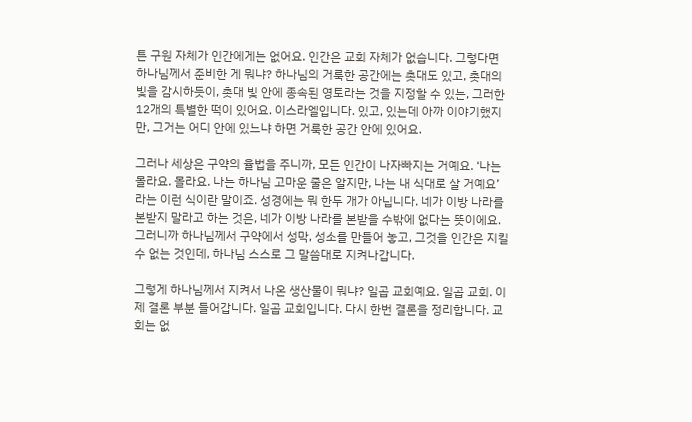튼 구원 자체가 인간에게는 없어요. 인간은 교회 자체가 없습니다. 그렇다면 하나님께서 준비한 게 뭐냐? 하나님의 거룩한 공간에는 촛대도 있고, 촛대의 빛을 감시하듯이, 촛대 빛 안에 종속된 영토라는 것을 지정할 수 있는, 그러한 12개의 특별한 떡이 있어요. 이스라엘입니다. 있고, 있는데 아까 이야기했지만, 그거는 어디 안에 있느냐 하면 거룩한 공간 안에 있어요.

그러나 세상은 구약의 율법을 주니까, 모든 인간이 나자빠지는 거예요. ‘나는 몰라요. 몰라요. 나는 하나님 고마운 줄은 알지만, 나는 내 식대로 살 거예요’라는 이런 식이란 말이죠. 성경에는 뭐 한두 개가 아닙니다. 네가 이방 나라를 본받지 말라고 하는 것은, 네가 이방 나라를 본받을 수밖에 없다는 뜻이에요. 그러니까 하나님께서 구약에서 성막, 성소를 만들어 놓고, 그것을 인간은 지킬 수 없는 것인데, 하나님 스스로 그 말씀대로 지켜나갑니다.

그렇게 하나님께서 지켜서 나온 생산물이 뭐냐? 일곱 교회예요. 일곱 교회. 이제 결론 부분 들어갑니다. 일곱 교회입니다. 다시 한번 결론을 정리합니다. 교회는 없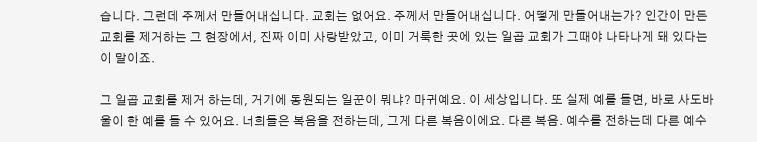습니다. 그런데 주께서 만들어내십니다. 교회는 없어요. 주께서 만들어내십니다. 어떻게 만들어내는가? 인간이 만든 교회를 제거하는 그 현장에서, 진짜 이미 사랑받았고, 이미 거룩한 곳에 있는 일곱 교회가 그때야 나타나게 돼 있다는 이 말이죠.

그 일곱 교회를 제거 하는데, 거기에 동원되는 일꾼이 뭐냐? 마귀예요. 이 세상입니다. 또 실제 예를 들면, 바로 사도바울이 한 예를 들 수 있어요. 너희들은 복음을 전하는데, 그게 다른 복음이에요. 다른 복음. 예수를 전하는데 다른 예수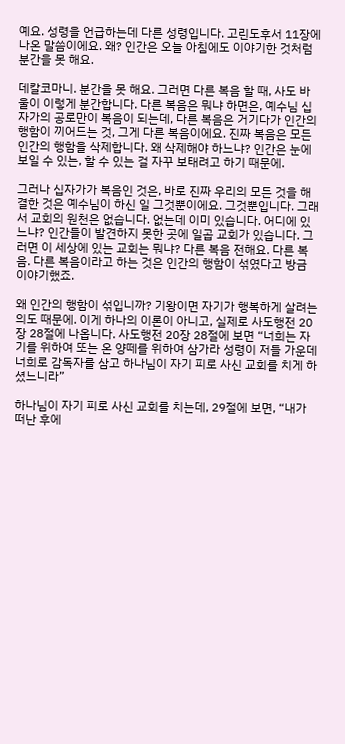예요. 성령을 언급하는데 다른 성령입니다. 고린도후서 11장에 나온 말씀이에요. 왜? 인간은 오늘 아침에도 이야기한 것처럼 분간을 못 해요.

데칼코마니. 분간을 못 해요. 그러면 다른 복음 할 때, 사도 바울이 이렇게 분간합니다. 다른 복음은 뭐냐 하면은, 예수님 십자가의 공로만이 복음이 되는데, 다른 복음은 거기다가 인간의 행함이 끼어드는 것, 그게 다른 복음이에요. 진짜 복음은 모든 인간의 행함을 삭제합니다. 왜 삭제해야 하느냐? 인간은 눈에 보일 수 있는, 할 수 있는 걸 자꾸 보태려고 하기 때문에.

그러나 십자가가 복음인 것은, 바로 진짜 우리의 모든 것을 해결한 것은 예수님이 하신 일 그것뿐이에요. 그것뿐입니다. 그래서 교회의 원천은 없습니다. 없는데 이미 있습니다. 어디에 있느냐? 인간들이 발견하지 못한 곳에 일곱 교회가 있습니다. 그러면 이 세상에 있는 교회는 뭐냐? 다른 복음 전해요. 다른 복음. 다른 복음이라고 하는 것은 인간의 행함이 섞였다고 방금 이야기했죠.

왜 인간의 행함이 섞입니까? 기왕이면 자기가 행복하게 살려는 의도 때문에. 이게 하나의 이론이 아니고, 실제로 사도행전 20장 28절에 나옵니다. 사도행전 20장 28절에 보면 “너희는 자기를 위하여 또는 온 양떼를 위하여 삼가라 성령이 저들 가운데 너희로 감독자를 삼고 하나님이 자기 피로 사신 교회를 치게 하셨느니라”

하나님이 자기 피로 사신 교회를 치는데, 29절에 보면, “내가 떠난 후에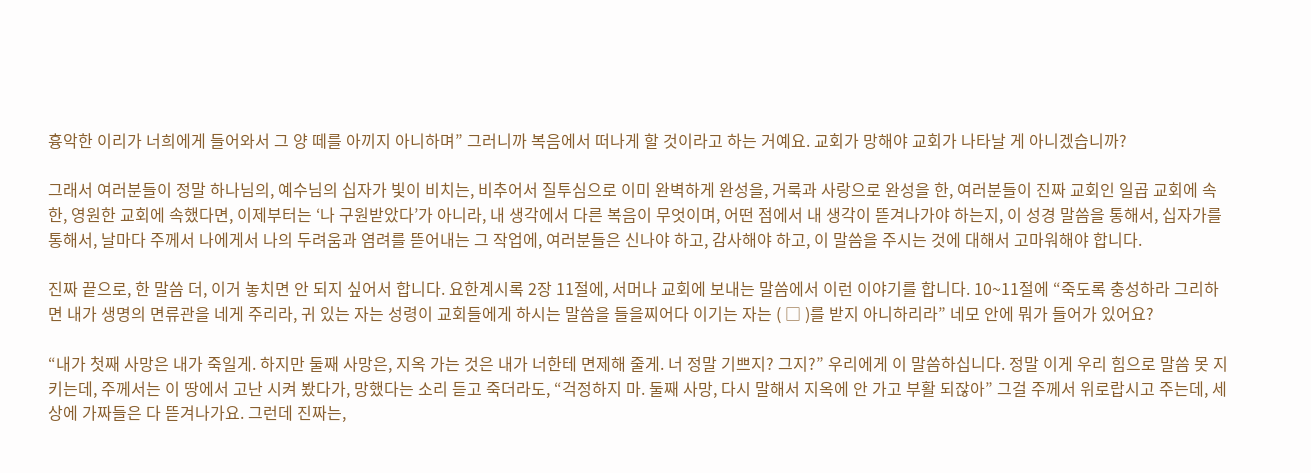흉악한 이리가 너희에게 들어와서 그 양 떼를 아끼지 아니하며” 그러니까 복음에서 떠나게 할 것이라고 하는 거예요. 교회가 망해야 교회가 나타날 게 아니겠습니까?

그래서 여러분들이 정말 하나님의, 예수님의 십자가 빛이 비치는, 비추어서 질투심으로 이미 완벽하게 완성을, 거룩과 사랑으로 완성을 한, 여러분들이 진짜 교회인 일곱 교회에 속한, 영원한 교회에 속했다면, 이제부터는 ‘나 구원받았다’가 아니라, 내 생각에서 다른 복음이 무엇이며, 어떤 점에서 내 생각이 뜯겨나가야 하는지, 이 성경 말씀을 통해서, 십자가를 통해서, 날마다 주께서 나에게서 나의 두려움과 염려를 뜯어내는 그 작업에, 여러분들은 신나야 하고, 감사해야 하고, 이 말씀을 주시는 것에 대해서 고마워해야 합니다.

진짜 끝으로, 한 말씀 더, 이거 놓치면 안 되지 싶어서 합니다. 요한계시록 2장 11절에, 서머나 교회에 보내는 말씀에서 이런 이야기를 합니다. 10~11절에 “죽도록 충성하라 그리하면 내가 생명의 면류관을 네게 주리라, 귀 있는 자는 성령이 교회들에게 하시는 말씀을 들을찌어다 이기는 자는 ( □ )를 받지 아니하리라” 네모 안에 뭐가 들어가 있어요?

“내가 첫째 사망은 내가 죽일게. 하지만 둘째 사망은, 지옥 가는 것은 내가 너한테 면제해 줄게. 너 정말 기쁘지? 그지?” 우리에게 이 말씀하십니다. 정말 이게 우리 힘으로 말씀 못 지키는데, 주께서는 이 땅에서 고난 시켜 봤다가, 망했다는 소리 듣고 죽더라도, “걱정하지 마. 둘째 사망, 다시 말해서 지옥에 안 가고 부활 되잖아” 그걸 주께서 위로랍시고 주는데, 세상에 가짜들은 다 뜯겨나가요. 그런데 진짜는,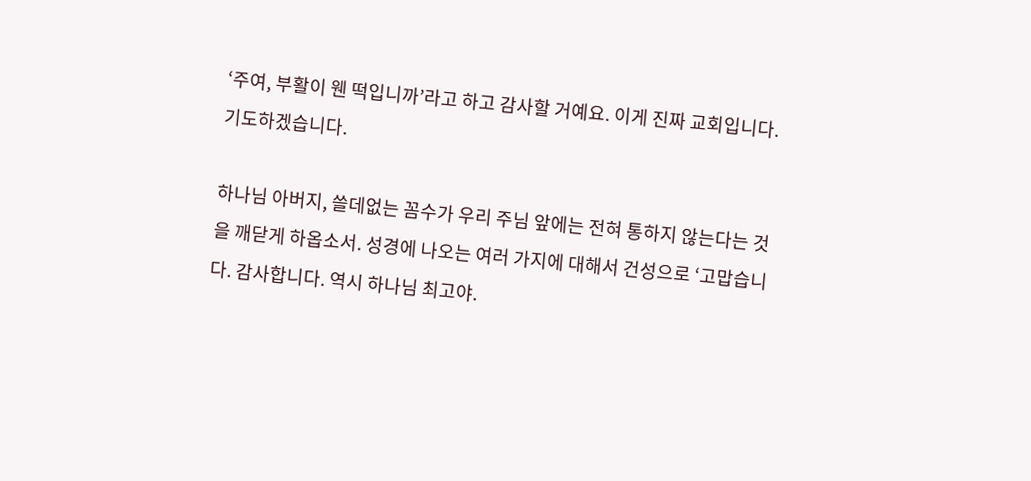‘주여, 부활이 웬 떡입니까’라고 하고 감사할 거예요. 이게 진짜 교회입니다. 기도하겠습니다.

하나님 아버지, 쓸데없는 꼼수가 우리 주님 앞에는 전혀 통하지 않는다는 것을 깨닫게 하옵소서. 성경에 나오는 여러 가지에 대해서 건성으로 ‘고맙습니다. 감사합니다. 역시 하나님 최고야.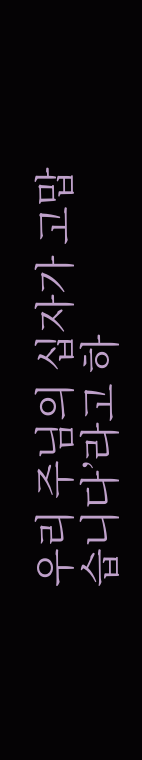우리 주님의 십자가 고맙습니다’라고 하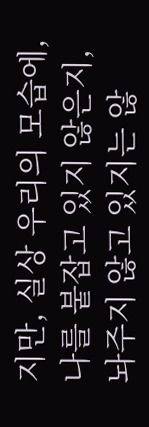지만, 실상 우리의 모습에, 나를 붙잡고 있지 않은지, 놔주지 않고 있지는 않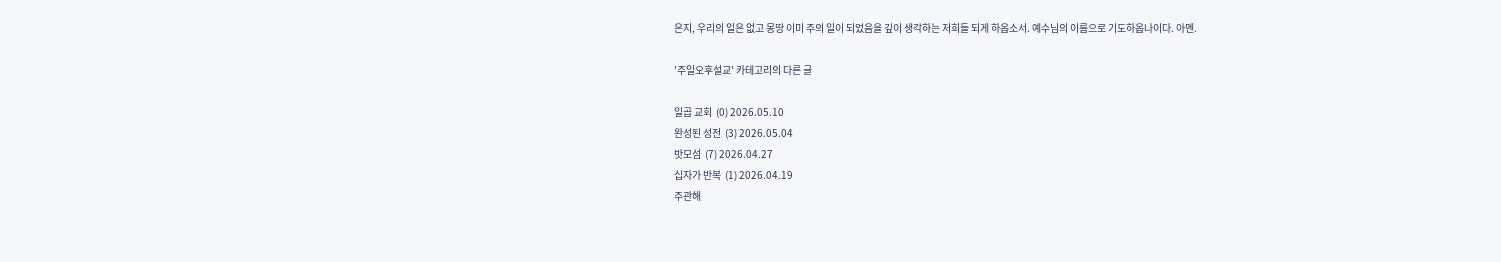은지, 우리의 일은 없고 몽땅 이미 주의 일이 되었음을 깊이 생각하는 저희들 되게 하옵소서. 예수님의 이름으로 기도하옵나이다. 아멘.

'주일오후설교' 카테고리의 다른 글

일곱 교회  (0) 2026.05.10
완성된 성전  (3) 2026.05.04
밧모섬  (7) 2026.04.27
십자가 반복  (1) 2026.04.19
주관해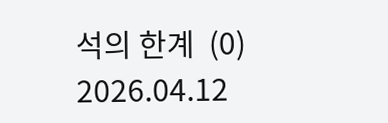석의 한계  (0) 2026.04.12